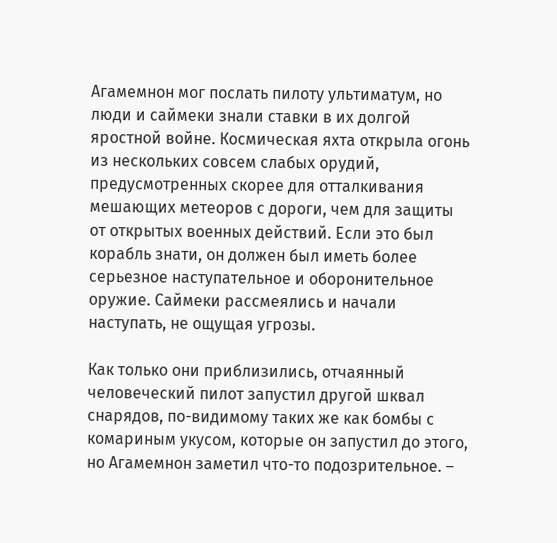Агамемнон мог послать пилоту ультиматум, но люди и саймеки знали ставки в их долгой яростной войне. Космическая яхта открыла огонь из нескольких совсем слабых орудий, предусмотренных скорее для отталкивания мешающих метеоров с дороги, чем для защиты от открытых военных действий. Если это был корабль знати, он должен был иметь более серьезное наступательное и оборонительное оружие. Саймеки рассмеялись и начали наступать, не ощущая угрозы.

Как только они приблизились, отчаянный человеческий пилот запустил другой шквал снарядов, по-видимому таких же как бомбы с комариным укусом, которые он запустил до этого, но Агамемнон заметил что-то подозрительное. –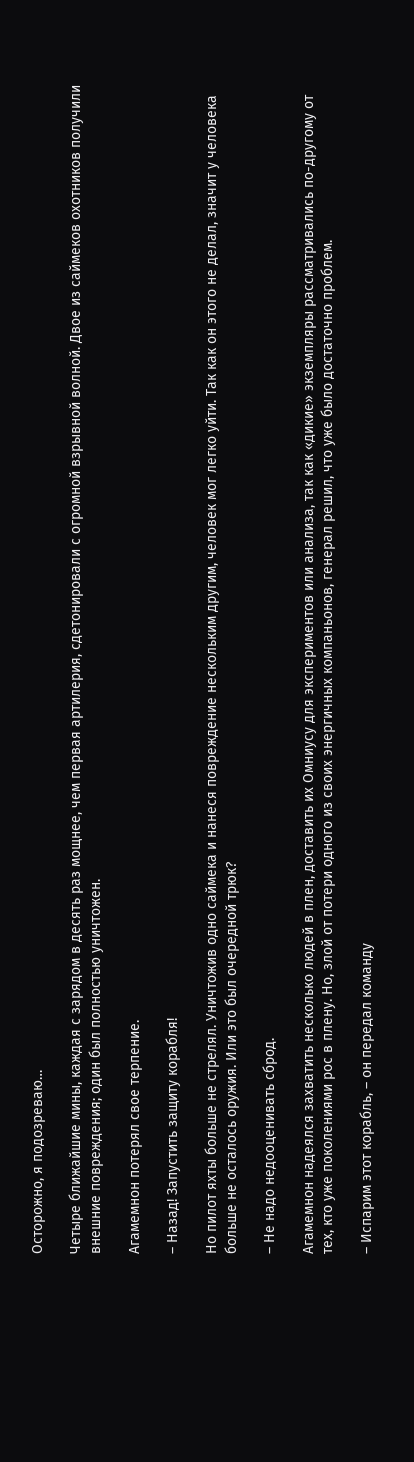Осторожно, я подозреваю…

Четыре ближайшие мины, каждая с зарядом в десять раз мощнее, чем первая артилерия, сдетонировали с огромной взрывной волной. Двое из саймеков охотников получили внешние повреждения; один был полностью уничтожен.

Агамемнон потерял свое терпение.

– Назад! Запустить защиту корабля!

Но пилот яхты больше не стрелял. Уничтожив одно саймека и нанеся повреждение нескольким другим, человек мог легко уйти. Так как он этого не делал, значит у человека больше не осталось оружия. Или это был очередной трюк?

– Не надо недооценивать сброд.

Агамемнон надеялся захватить несколько людей в плен, доставить их Омниусу для экспериментов или анализа, так как «дикие» экземпляры рассматривались по-другому от тех, кто уже поколениями рос в плену. Но, злой от потери одного из своих энергичных компаньонов, генерал решил, что уже было достаточно проблем.

– Испарим этот корабль, – он передал команду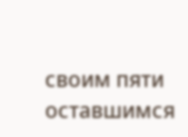своим пяти оставшимся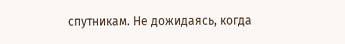спутникам. Не дожидаясь, когда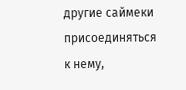другие саймеки присоединяться к нему,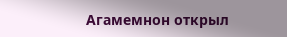Агамемнон открыл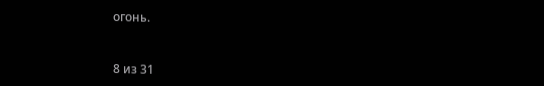огонь.



8 из 31